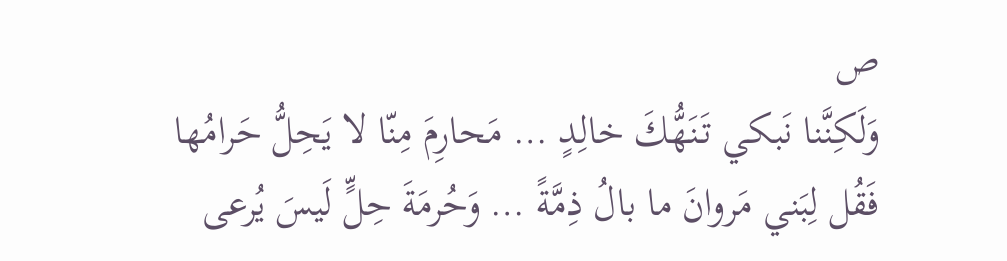ص
وَلَكِنَّنا نَبكي تَنَهُّكَ خالِدٍ … مَحارِمَ مِنّا لا يَحِلُّ حَرامُها
فَقُل لِبَني مَروانَ ما بالُ ذِمَّةً … وَحُرمَةَ حِلٍّ لَيسَ يُرعى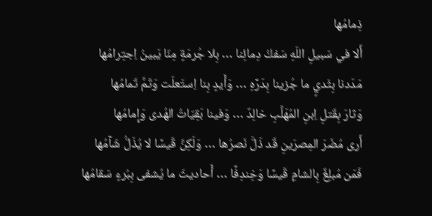ذِمامُها
أَلا في سَبيلِ اللَهِ سَفكُ دِمائِنا … بِلا جُرمَةٍ مِنّا يَبينُ اِجتِرامُها
مَدَدنا بِثَديٍ ما جُزينا بِدَرِّهِ … وَأَيدٍ بِنا اِستَعلَت وَتَمَّ تَمامُها
وَثارَ بِقَتلِ اِبنِ المُهَلَّبِ خالِدٌ … وَفينا بَقِيّاتُ الهُدى وَإِمامُها
أَرى مُضَرَ المِصرَينِ قَد ذَلَّ نَصرُها … وَلَكِنَّ قَيسًا لا يُذَلُّ شَآمُها
فَمَن مُبلِغٌ بِالشامِ قَيسًا وَخِندِفًا … أَحاديثَ ما يُشفى بِبُرءٍ سَقامُها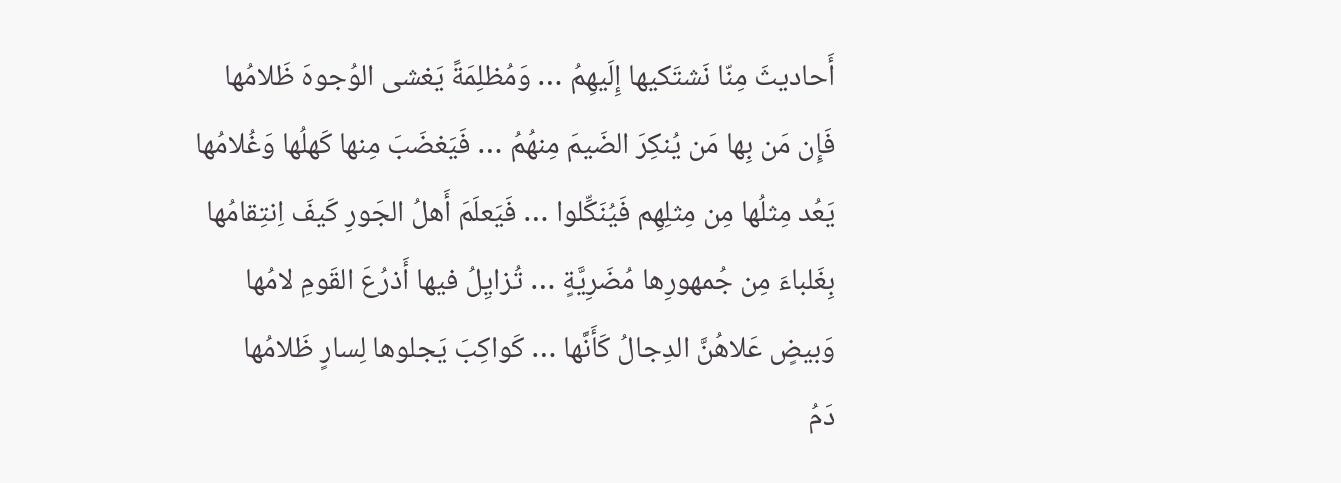أَحاديثَ مِنّا نَشتَكيها إِلَيهِمُ … وَمُظلِمَةً يَغشى الوُجوهَ ظَلامُها
فَإِن مَن بِها مَن يُنكِرَ الضَيمَ مِنهُمُ … فَيَغضَبَ مِنها كَهلُها وَغُلامُها
يَعُد مِثلُها مِن مِثلِهِم فَيُنَكِّلوا … فَيَعلَمَ أَهلُ الجَورِ كَيفَ اِنتِقامُها
بِغَلباءَ مِن جُمهورِها مُضَرِيَّةٍ … تُزايِلُ فيها أَذرُعَ القَومِ لامُها
وَبيضٍ عَلاهُنَّ الدِجالُ كَأَنَّها … كَواكِبَ يَجلوها لِسارٍ ظَلامُها
دَمُ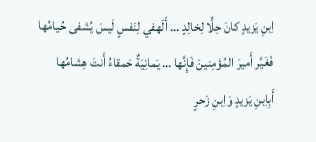اِبنِ يَزيدٍ كانَ حِلًّا لِخالِدٍ … أَلَهفي لِنَفسٍ لَيسَ يُشفى حُيامُها
فَغَيَّر أَميرَ المُؤمِنينَ فَإِنَّها … يَمانِيَةٌ حَمقاءُ أَنتَ هِشامُها
أَبِاِبنِ يَزيدٍ وَاِبنِ زَحرٍ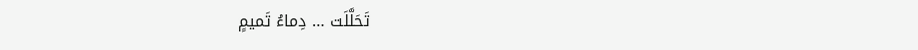تَحَلَّلَت … دِماءُ تَميمٍ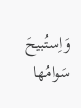وَاِستُبيحَ سَوامُها